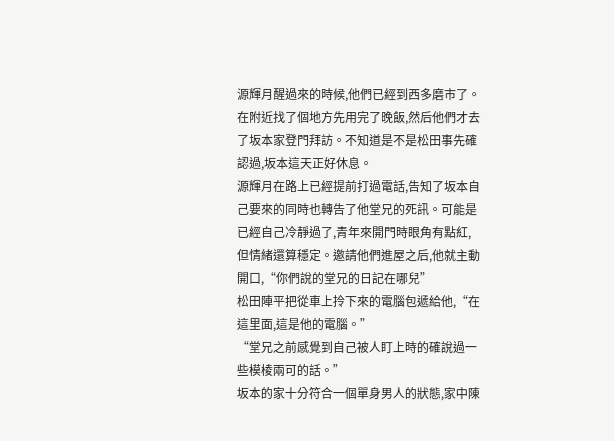源輝月醒過來的時候,他們已經到西多磨市了。
在附近找了個地方先用完了晚飯,然后他們才去了坂本家登門拜訪。不知道是不是松田事先確認過,坂本這天正好休息。
源輝月在路上已經提前打過電話,告知了坂本自己要來的同時也轉告了他堂兄的死訊。可能是已經自己冷靜過了,青年來開門時眼角有點紅,但情緒還算穩定。邀請他們進屋之后,他就主動開口,“你們說的堂兄的日記在哪兒”
松田陣平把從車上拎下來的電腦包遞給他,“在這里面,這是他的電腦。”
“堂兄之前感覺到自己被人盯上時的確說過一些模棱兩可的話。”
坂本的家十分符合一個單身男人的狀態,家中陳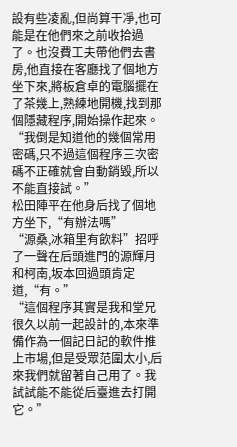設有些凌亂,但尚算干凈,也可能是在他們來之前收拾過了。也沒費工夫帶他們去書房,他直接在客廳找了個地方坐下來,將板倉卓的電腦擺在了茶幾上,熟練地開機,找到那個隱藏程序,開始操作起來。
“我倒是知道他的幾個常用密碼,只不過這個程序三次密碼不正確就會自動銷毀,所以不能直接試。”
松田陣平在他身后找了個地方坐下,“有辦法嗎”
“源桑,冰箱里有飲料”招呼了一聲在后頭進門的源輝月和柯南,坂本回過頭肯定道,“有。”
“這個程序其實是我和堂兄很久以前一起設計的,本來準備作為一個記日記的軟件推上市場,但是受眾范圍太小,后來我們就留著自己用了。我試試能不能從后臺進去打開它。”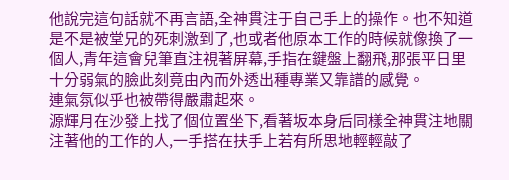他說完這句話就不再言語,全神貫注于自己手上的操作。也不知道是不是被堂兄的死刺激到了,也或者他原本工作的時候就像換了一個人,青年這會兒筆直注視著屏幕,手指在鍵盤上翻飛,那張平日里十分弱氣的臉此刻竟由內而外透出種專業又靠譜的感覺。
連氣氛似乎也被帶得嚴肅起來。
源輝月在沙發上找了個位置坐下,看著坂本身后同樣全神貫注地關注著他的工作的人,一手搭在扶手上若有所思地輕輕敲了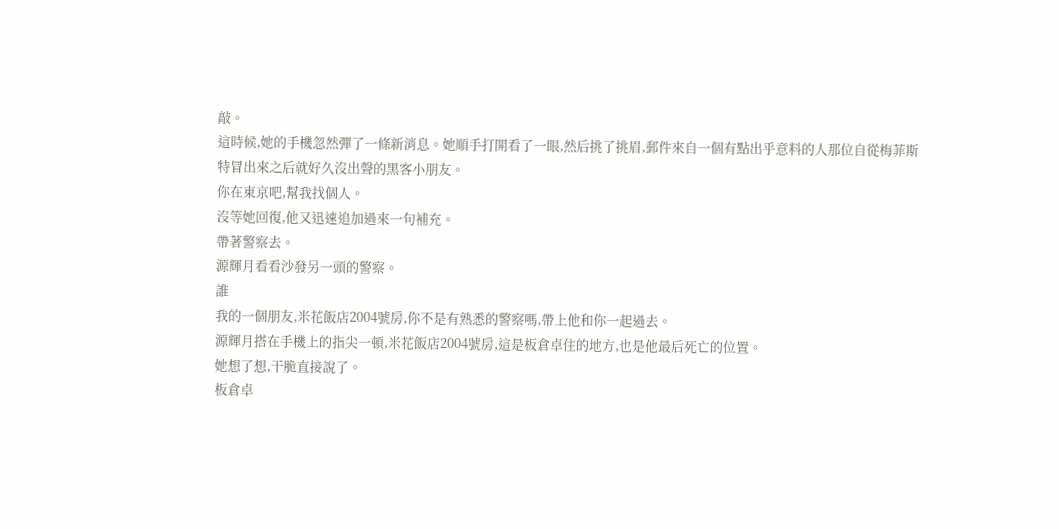敲。
這時候,她的手機忽然彈了一條新消息。她順手打開看了一眼,然后挑了挑眉,郵件來自一個有點出乎意料的人那位自從梅菲斯特冒出來之后就好久沒出聲的黑客小朋友。
你在東京吧,幫我找個人。
沒等她回復,他又迅速追加過來一句補充。
帶著警察去。
源輝月看看沙發另一頭的警察。
誰
我的一個朋友,米花飯店2004號房,你不是有熟悉的警察嗎,帶上他和你一起過去。
源輝月搭在手機上的指尖一頓,米花飯店2004號房,這是板倉卓住的地方,也是他最后死亡的位置。
她想了想,干脆直接說了。
板倉卓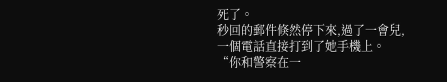死了。
秒回的郵件倏然停下來,過了一會兒,一個電話直接打到了她手機上。
“你和警察在一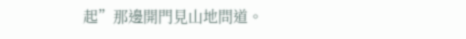起”那邊開門見山地問道。